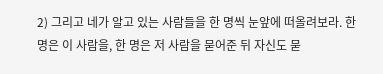2) 그리고 네가 알고 있는 사람들을 한 명씩 눈앞에 떠올려보라. 한 명은 이 사람을, 한 명은 저 사람을 묻어준 뒤 자신도 묻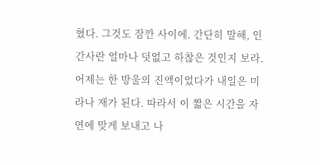혔다. 그것도 잠깐 사이에. 간단히 말해, 인간사란 얼마나 덧없고 하찮은 것인지 보라. 어제는 한 방울의 진액이었다가 내일은 미라나 재가 된다. 따라서 이 짧은 시간을 자연에 맞게 보내고 나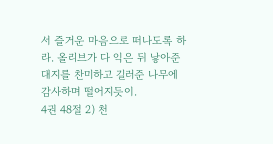서 즐거운 마음으로 떠나도록 하라. 올리브가 다 익은 뒤 낳아준 대지를 찬미하고 길러준 나무에 감사하며 떨어지듯이.
4권 48절 2) 천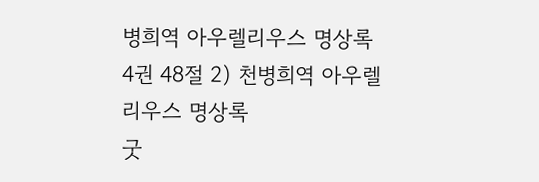병희역 아우렐리우스 명상록
4권 48절 2) 천병희역 아우렐리우스 명상록
굿